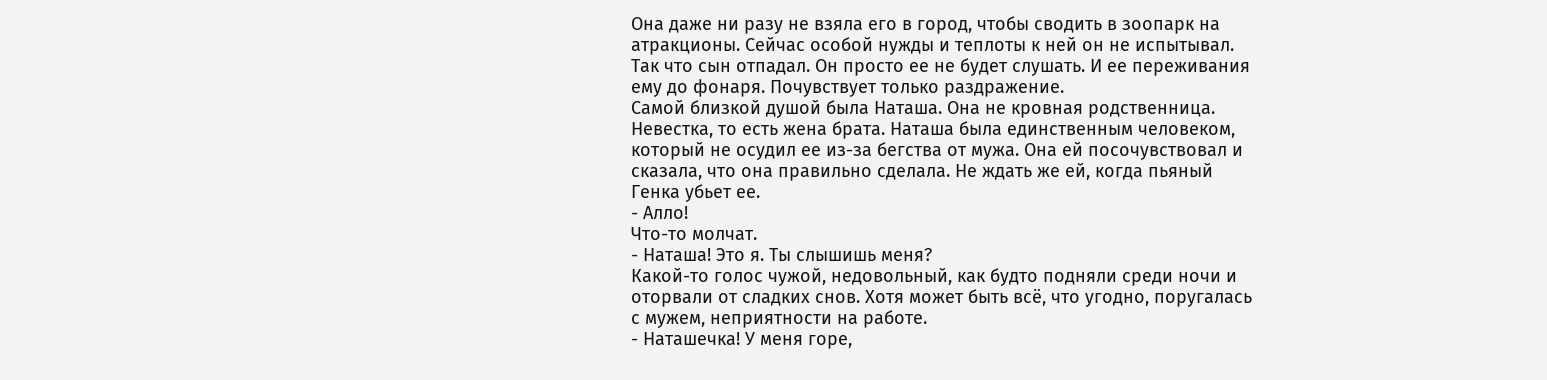Она даже ни разу не взяла его в город, чтобы сводить в зоопарк на атракционы. Сейчас особой нужды и теплоты к ней он не испытывал. Так что сын отпадал. Он просто ее не будет слушать. И ее переживания ему до фонаря. Почувствует только раздражение.
Самой близкой душой была Наташа. Она не кровная родственница. Невестка, то есть жена брата. Наташа была единственным человеком, который не осудил ее из-за бегства от мужа. Она ей посочувствовал и сказала, что она правильно сделала. Не ждать же ей, когда пьяный Генка убьет ее.
- Алло!
Что-то молчат.
- Наташа! Это я. Ты слышишь меня?
Какой-то голос чужой, недовольный, как будто подняли среди ночи и оторвали от сладких снов. Хотя может быть всё, что угодно, поругалась с мужем, неприятности на работе.
- Наташечка! У меня горе,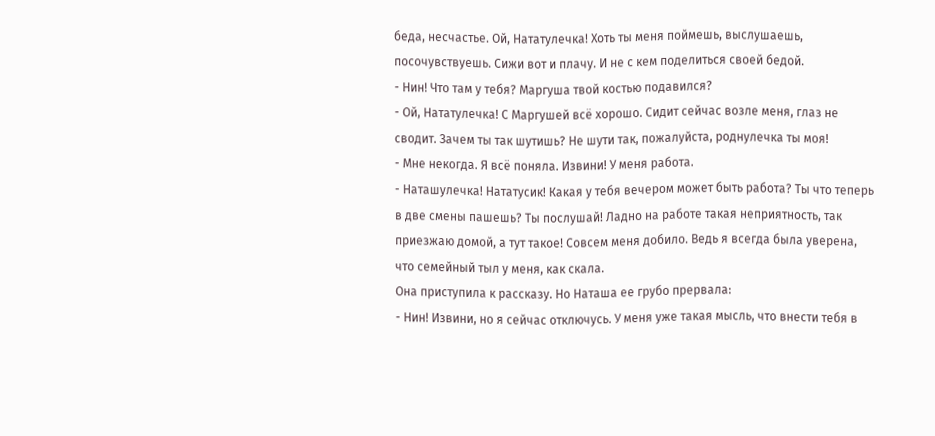беда, несчастье. Ой, Нататулечка! Хоть ты меня поймешь, выслушаешь, посочувствуешь. Сижи вот и плачу. И не с кем поделиться своей бедой.
- Нин! Что там у тебя? Маргуша твой костью подавился?
- Ой, Нататулечка! С Маргушей всё хорошо. Сидит сейчас возле меня, глаз не сводит. Зачем ты так шутишь? Не шути так, пожалуйста, роднулечка ты моя!
- Мне некогда. Я всё поняла. Извини! У меня работа.
- Наташулечка! Нататусик! Какая у тебя вечером может быть работа? Ты что теперь в две смены пашешь? Ты послушай! Ладно на работе такая неприятность, так приезжаю домой, а тут такое! Совсем меня добило. Ведь я всегда была уверена, что семейный тыл у меня, как скала.
Она приступила к рассказу. Но Наташа ее грубо прервала:
- Нин! Извини, но я сейчас отключусь. У меня уже такая мысль, что внести тебя в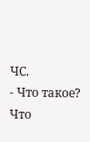ЧС.
- Что такое? Что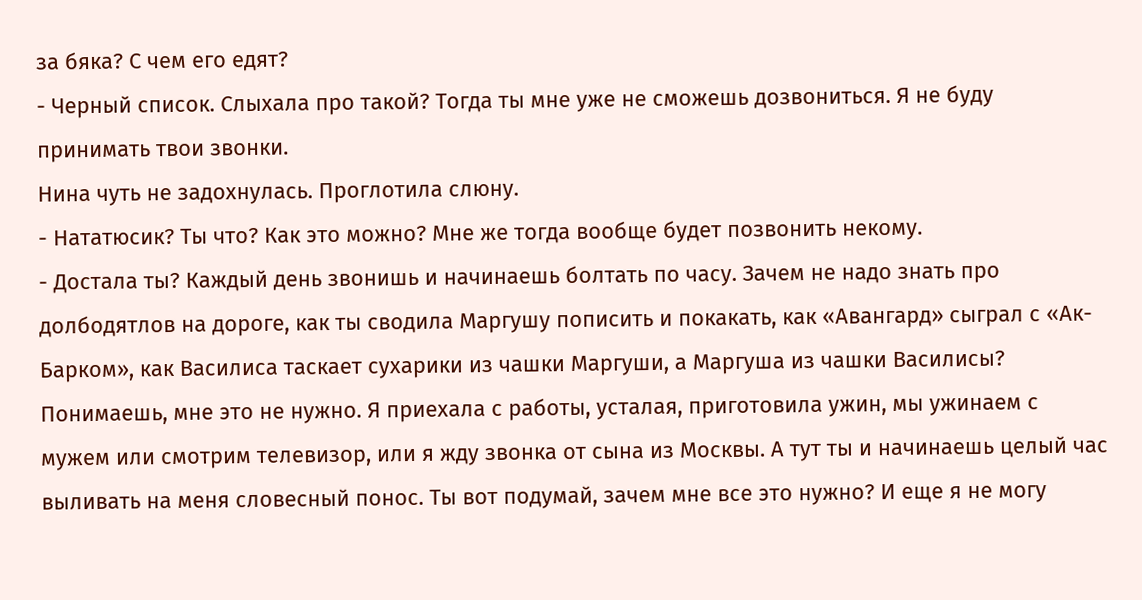за бяка? С чем его едят?
- Черный список. Слыхала про такой? Тогда ты мне уже не сможешь дозвониться. Я не буду принимать твои звонки.
Нина чуть не задохнулась. Проглотила слюну.
- Нататюсик? Ты что? Как это можно? Мне же тогда вообще будет позвонить некому.
- Достала ты? Каждый день звонишь и начинаешь болтать по часу. Зачем не надо знать про долбодятлов на дороге, как ты сводила Маргушу пописить и покакать, как «Авангард» сыграл с «Ак-Барком», как Василиса таскает сухарики из чашки Маргуши, а Маргуша из чашки Василисы? Понимаешь, мне это не нужно. Я приехала с работы, усталая, приготовила ужин, мы ужинаем с мужем или смотрим телевизор, или я жду звонка от сына из Москвы. А тут ты и начинаешь целый час выливать на меня словесный понос. Ты вот подумай, зачем мне все это нужно? И еще я не могу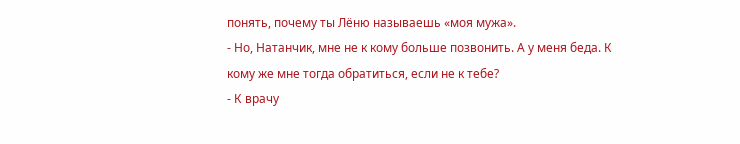понять, почему ты Лёню называешь «моя мужа».
- Но, Натанчик, мне не к кому больше позвонить. А у меня беда. К кому же мне тогда обратиться, если не к тебе?
- К врачу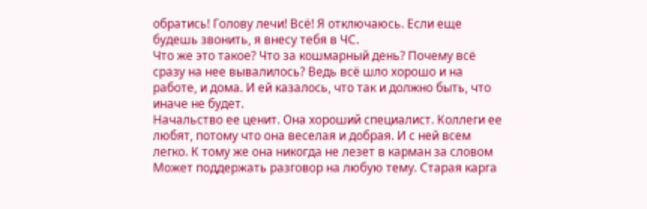обратись! Голову лечи! Всё! Я отключаюсь. Если еще будешь звонить, я внесу тебя в ЧС.
Что же это такое? Что за кошмарный день? Почему всё сразу на нее вывалилось? Ведь всё шло хорошо и на работе, и дома. И ей казалось, что так и должно быть, что иначе не будет.
Начальство ее ценит. Она хороший специалист. Коллеги ее любят, потому что она веселая и добрая. И с ней всем легко. К тому же она никогда не лезет в карман за словом Может поддержать разговор на любую тему. Старая карга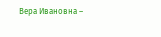Вера Ивановна –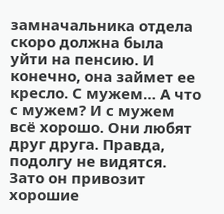замначальника отдела скоро должна была уйти на пенсию. И конечно, она займет ее кресло. С мужем… А что с мужем? И с мужем всё хорошо. Они любят друг друга. Правда, подолгу не видятся. Зато он привозит хорошие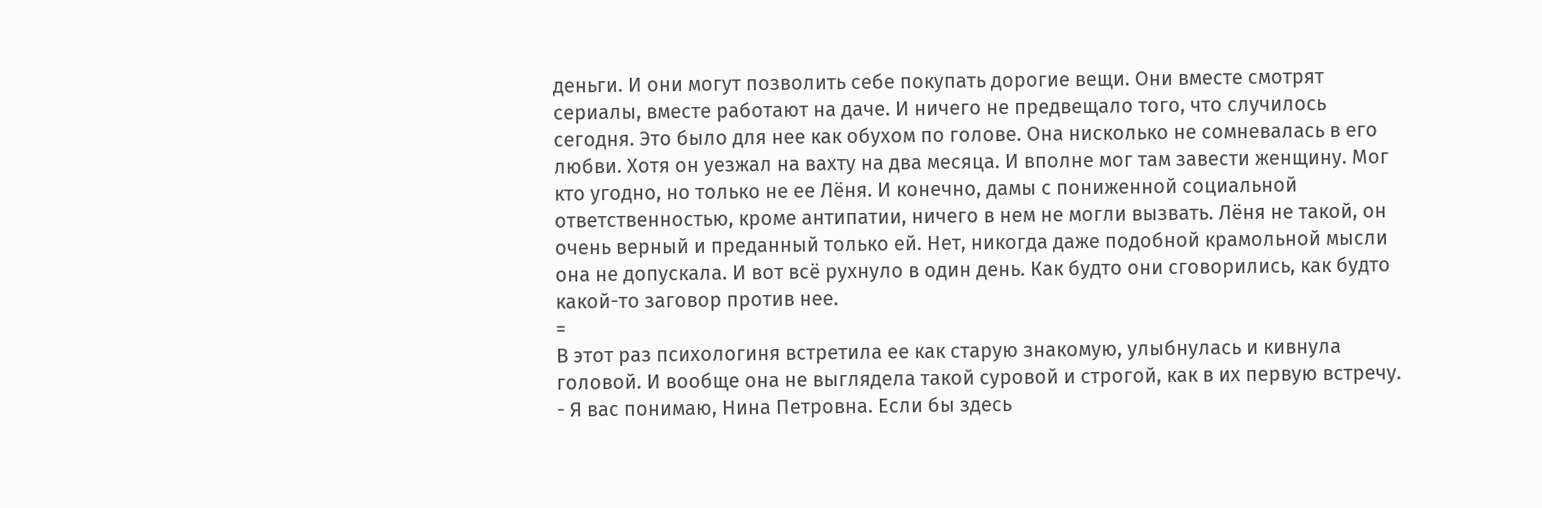деньги. И они могут позволить себе покупать дорогие вещи. Они вместе смотрят сериалы, вместе работают на даче. И ничего не предвещало того, что случилось сегодня. Это было для нее как обухом по голове. Она нисколько не сомневалась в его любви. Хотя он уезжал на вахту на два месяца. И вполне мог там завести женщину. Мог кто угодно, но только не ее Лёня. И конечно, дамы с пониженной социальной ответственностью, кроме антипатии, ничего в нем не могли вызвать. Лёня не такой, он очень верный и преданный только ей. Нет, никогда даже подобной крамольной мысли она не допускала. И вот всё рухнуло в один день. Как будто они сговорились, как будто какой-то заговор против нее.
=
В этот раз психологиня встретила ее как старую знакомую, улыбнулась и кивнула головой. И вообще она не выглядела такой суровой и строгой, как в их первую встречу.
- Я вас понимаю, Нина Петровна. Если бы здесь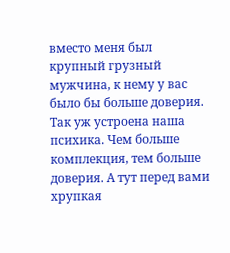вместо меня был крупный грузный мужчина, к нему у вас было бы больше доверия. Так уж устроена наша психика. Чем больше комплекция, тем больше доверия. А тут перед вами хрупкая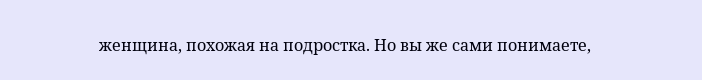женщина, похожая на подростка. Но вы же сами понимаете,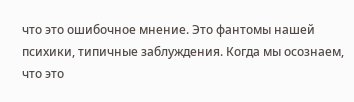что это ошибочное мнение. Это фантомы нашей психики, типичные заблуждения. Когда мы осознаем, что это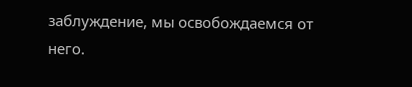заблуждение, мы освобождаемся от него.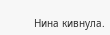Нина кивнула.